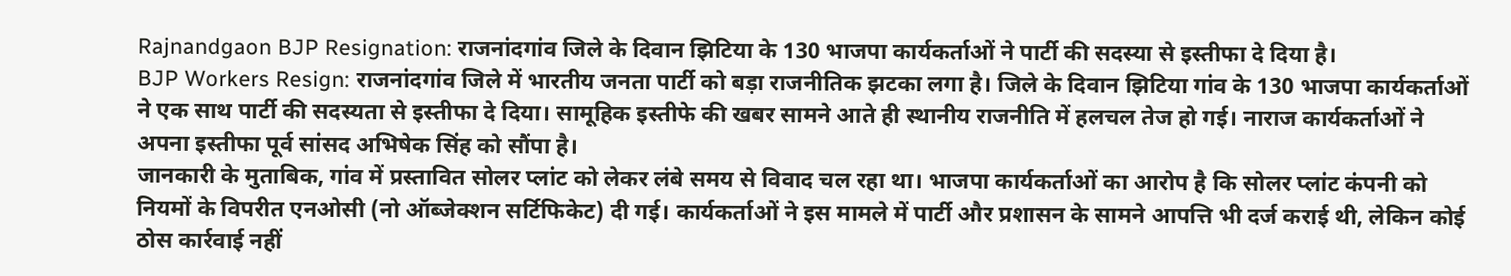Rajnandgaon BJP Resignation: राजनांदगांव जिले के दिवान झिटिया के 130 भाजपा कार्यकर्ताओं ने पार्टी की सदस्या से इस्तीफा दे दिया है।
BJP Workers Resign: राजनांदगांव जिले में भारतीय जनता पार्टी को बड़ा राजनीतिक झटका लगा है। जिले के दिवान झिटिया गांव के 130 भाजपा कार्यकर्ताओं ने एक साथ पार्टी की सदस्यता से इस्तीफा दे दिया। सामूहिक इस्तीफे की खबर सामने आते ही स्थानीय राजनीति में हलचल तेज हो गई। नाराज कार्यकर्ताओं ने अपना इस्तीफा पूर्व सांसद अभिषेक सिंह को सौंपा है।
जानकारी के मुताबिक, गांव में प्रस्तावित सोलर प्लांट को लेकर लंबे समय से विवाद चल रहा था। भाजपा कार्यकर्ताओं का आरोप है कि सोलर प्लांट कंपनी को नियमों के विपरीत एनओसी (नो ऑब्जेक्शन सर्टिफिकेट) दी गई। कार्यकर्ताओं ने इस मामले में पार्टी और प्रशासन के सामने आपत्ति भी दर्ज कराई थी, लेकिन कोई ठोस कार्रवाई नहीं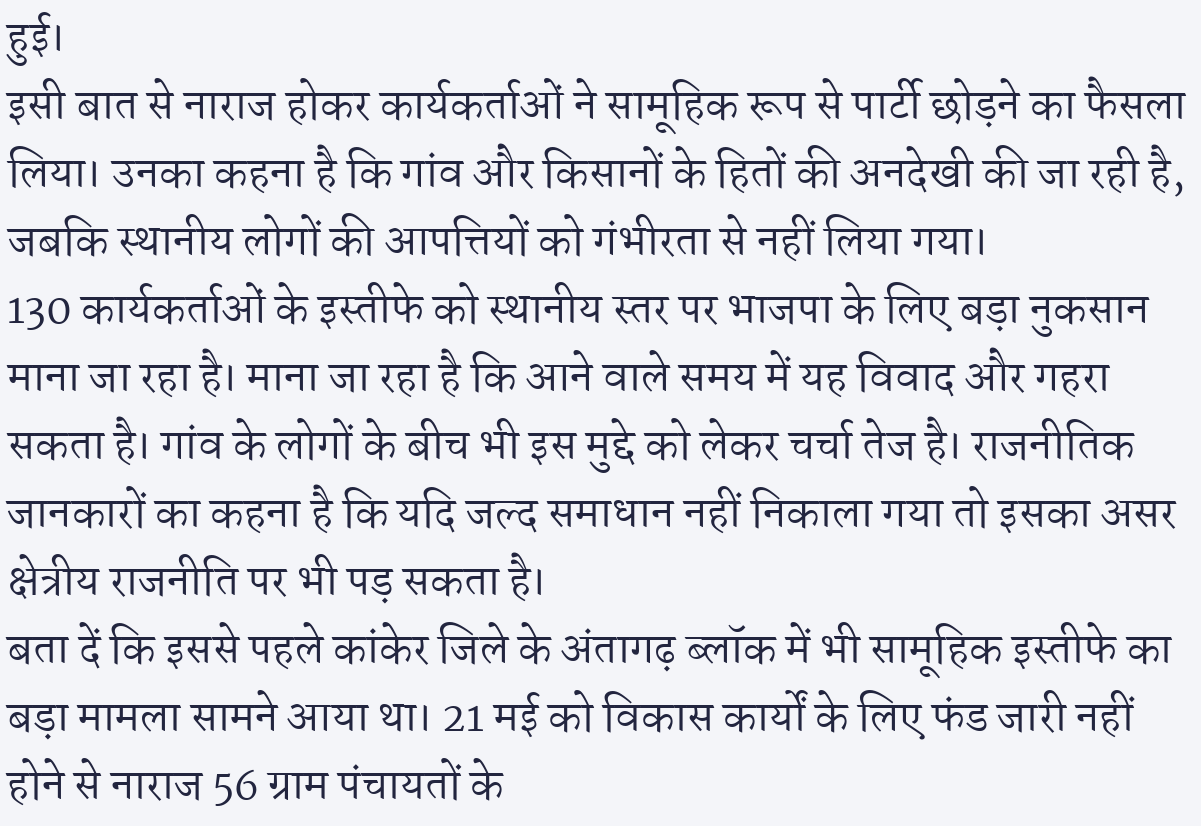हुई।
इसी बात से नाराज होकर कार्यकर्ताओं ने सामूहिक रूप से पार्टी छोड़ने का फैसला लिया। उनका कहना है कि गांव और किसानों के हितों की अनदेखी की जा रही है, जबकि स्थानीय लोगों की आपत्तियों को गंभीरता से नहीं लिया गया।
130 कार्यकर्ताओं के इस्तीफे को स्थानीय स्तर पर भाजपा के लिए बड़ा नुकसान माना जा रहा है। माना जा रहा है कि आने वाले समय में यह विवाद और गहरा सकता है। गांव के लोगों के बीच भी इस मुद्दे को लेकर चर्चा तेज है। राजनीतिक जानकारों का कहना है कि यदि जल्द समाधान नहीं निकाला गया तो इसका असर क्षेत्रीय राजनीति पर भी पड़ सकता है।
बता दें कि इससे पहले कांकेर जिले के अंतागढ़ ब्लॉक में भी सामूहिक इस्तीफे का बड़ा मामला सामने आया था। 21 मई को विकास कार्यों के लिए फंड जारी नहीं होने से नाराज 56 ग्राम पंचायतों के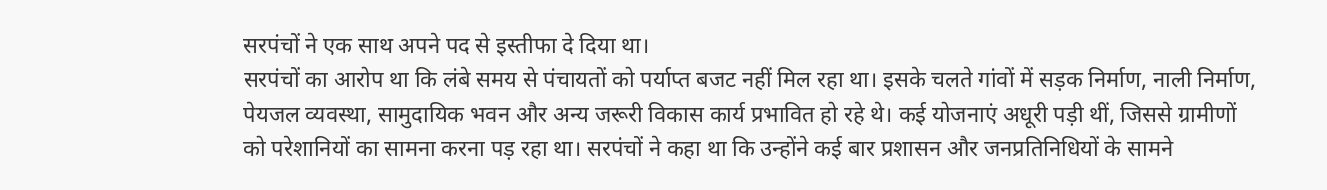सरपंचों ने एक साथ अपने पद से इस्तीफा दे दिया था।
सरपंचों का आरोप था कि लंबे समय से पंचायतों को पर्याप्त बजट नहीं मिल रहा था। इसके चलते गांवों में सड़क निर्माण, नाली निर्माण, पेयजल व्यवस्था, सामुदायिक भवन और अन्य जरूरी विकास कार्य प्रभावित हो रहे थे। कई योजनाएं अधूरी पड़ी थीं, जिससे ग्रामीणों को परेशानियों का सामना करना पड़ रहा था। सरपंचों ने कहा था कि उन्होंने कई बार प्रशासन और जनप्रतिनिधियों के सामने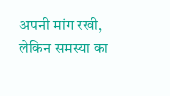अपनी मांग रखी, लेकिन समस्या का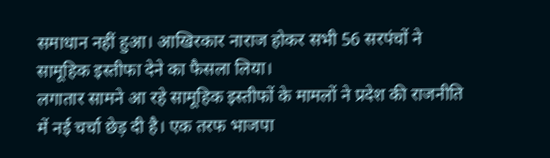समाधान नहीं हुआ। आखिरकार नाराज होकर सभी 56 सरपंचों ने सामूहिक इस्तीफा देने का फैसला लिया।
लगातार सामने आ रहे सामूहिक इस्तीफों के मामलों ने प्रदेश की राजनीति में नई चर्चा छेड़ दी है। एक तरफ भाजपा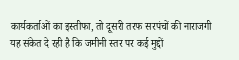कार्यकर्ताओं का इस्तीफा, तो दूसरी तरफ सरपंचों की नाराजगी यह संकेत दे रही है कि जमीनी स्तर पर कई मुद्दों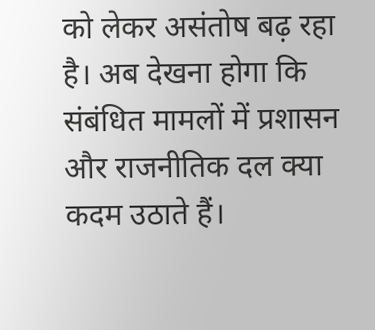को लेकर असंतोष बढ़ रहा है। अब देखना होगा कि संबंधित मामलों में प्रशासन और राजनीतिक दल क्या कदम उठाते हैं।